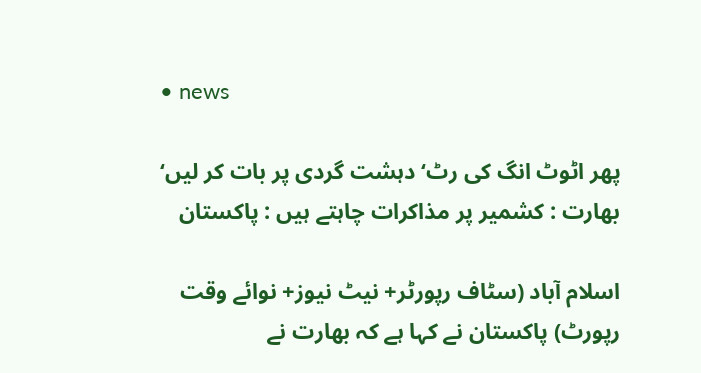• news

پھر اٹوٹ انگ کی رٹ‘ دہشت گردی پر بات کر لیں‘ بھارت : کشمیر پر مذاکرات چاہتے ہیں : پاکستان

اسلام آباد (سٹاف رپورٹر+ نیٹ نیوز+ نوائے وقت رپورٹ) پاکستان نے کہا ہے کہ بھارت نے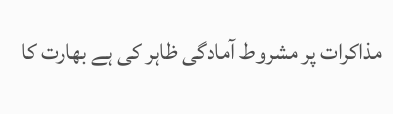مذاکرات پر مشروط آمادگی ظاہر کی ہے بھارت کا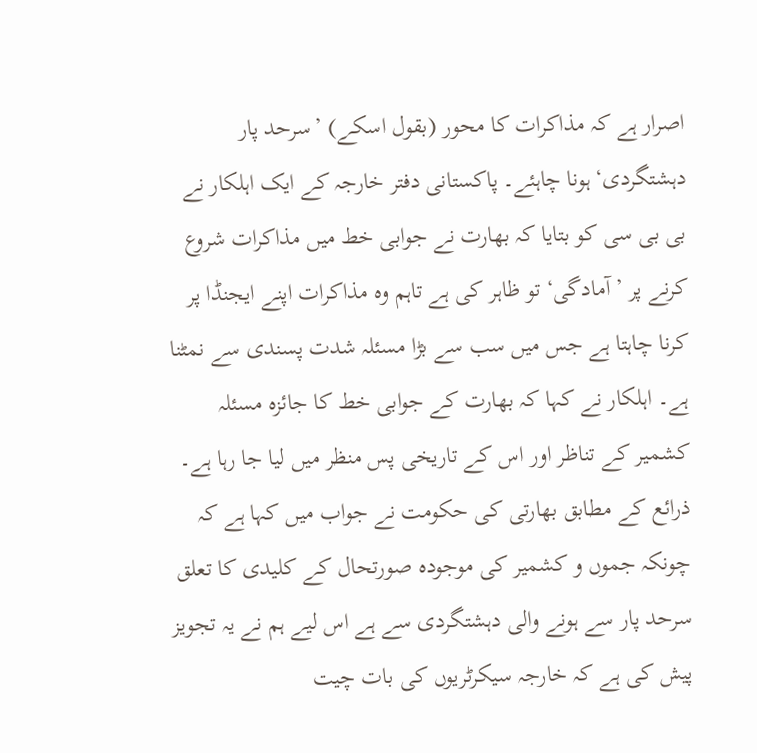اصرار ہے کہ مذاکرات کا محور (بقول اسکے) ’سرحد پار دہشتگردی‘ ہونا چاہئے۔ پاکستانی دفتر خارجہ کے ایک اہلکار نے بی بی سی کو بتایا کہ بھارت نے جوابی خط میں مذاکرات شروع کرنے پر ’آمادگی‘ تو ظاہر کی ہے تاہم وہ مذاکرات اپنے ایجنڈا پر کرنا چاہتا ہے جس میں سب سے بڑا مسئلہ شدت پسندی سے نمٹنا ہے۔ اہلکار نے کہا کہ بھارت کے جوابی خط کا جائزہ مسئلہ کشمیر کے تناظر اور اس کے تاریخی پس منظر میں لیا جا رہا ہے۔ ذرائع کے مطابق بھارتی کی حکومت نے جواب میں کہا ہے کہ چونکہ جموں و کشمیر کی موجودہ صورتحال کے کلیدی کا تعلق سرحد پار سے ہونے والی دہشتگردی سے ہے اس لیے ہم نے یہ تجویز پیش کی ہے کہ خارجہ سیکرٹریوں کی بات چیت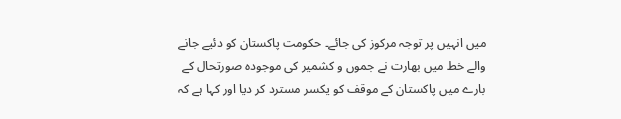میں انہیں پر توجہ مرکوز کی جائے۔ حکومت پاکستان کو دئیے جانے والے خط میں بھارت نے جموں و کشمیر کی موجودہ صورتحال کے بارے میں پاکستان کے موقف کو یکسر مسترد کر دیا اور کہا ہے کہ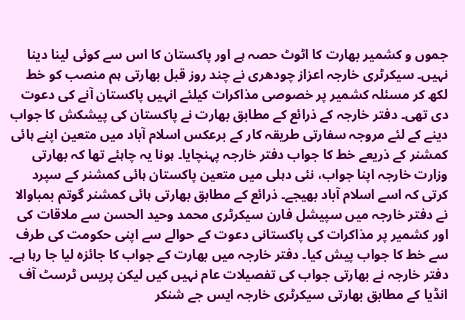جموں و کشمیر بھارت کا اٹوٹ حصہ ہے اور پاکستان کا اس سے کوئی لینا دینا نہیں۔ سیکرٹری خارجہ اعزاز چودھری نے چند روز قبل بھارتی ہم منصب کو خط لکھ کر مسئلہ کشمیر پر خصوصی مذاکرات کیلئے انہیں پاکستان آنے کی دعوت دی تھی۔ دفتر خارجہ کے ذرائع کے مطابق بھارت نے پاکستان کی پیشکش کا جواب دینے کے لئے مروجہ سفارتی طریقہ کار کے برعکس اسلام آباد میں متعین اپنے ہائی کمشنر کے ذریعے خط کا جواب دفتر خارجہ پہنچایا۔ ہونا یہ چاہئے تھا کہ بھارتی وزارت خارجہ اپنا جواب، نئی دہلی میں متعین پاکستان ہائی کمشنر کے سپرد کرتی کہ اسے اسلام آباد بھیجے۔ ذرائع کے مطابق بھارتی ہائی کمشنر گوتم بمباوالا نے دفتر خارجہ میں سپیشل فارن سیکرٹری محمد وحید الحسن سے ملاقات کی اور کشمیر پر مذاکرات کی پاکستانی دعوت کے حوالے سے اپنی حکومت کی طرف سے خط کا جواب پیش کیا۔ دفتر خارجہ میں بھارت کے جواب کا جائزہ لیا جا رہا ہے۔ دفتر خارجہ نے بھارتی جواب کی تفصیلات عام نہیں کیں لیکن پریس ٹرسٹ آف انڈیا کے مطابق بھارتی سیکرٹری خارجہ ایس جے شنکر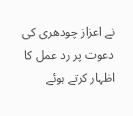نے اعزاز چودھری کی دعوت پر رد عمل کا اظہار کرتے ہوئے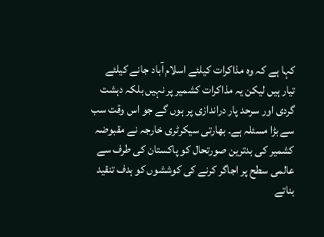کہا ہے کہ وہ مذاکرات کیلئے اسلام آباد جانے کیلئے تیار ہیں لیکن یہ مذاکرات کشمیر پر نہیں بلکہ دہشت گردی اور سرحد پار دراندازی پر ہوں گے جو اس وقت سب سے بڑا مسئلہ ہے۔ بھارتی سیکرٹری خارجہ نے مقبوضہ کشمیر کی بدترین صورتحال کو پاکستان کی طرف سے عالمی سطح پر اجاگر کرنے کی کوششوں کو ہدف تنقید بناتے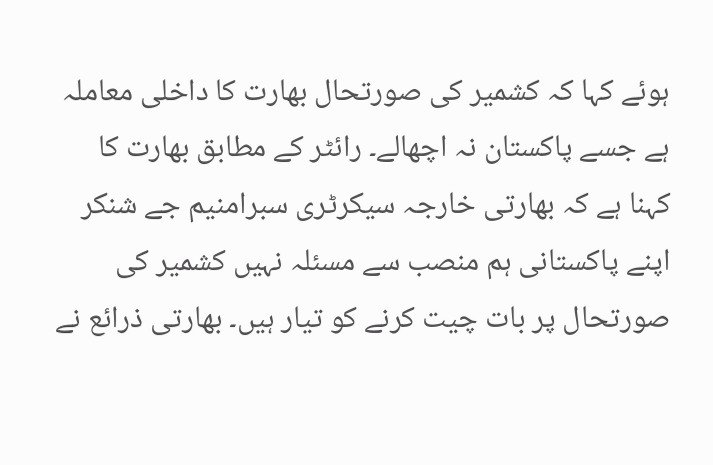ہوئے کہا کہ کشمیر کی صورتحال بھارت کا داخلی معاملہ ہے جسے پاکستان نہ اچھالے۔ رائٹر کے مطابق بھارت کا کہنا ہے کہ بھارتی خارجہ سیکرٹری سبرامنیم جے شنکر اپنے پاکستانی ہم منصب سے مسئلہ نہیں کشمیر کی صورتحال پر بات چیت کرنے کو تیار ہیں۔ بھارتی ذرائع نے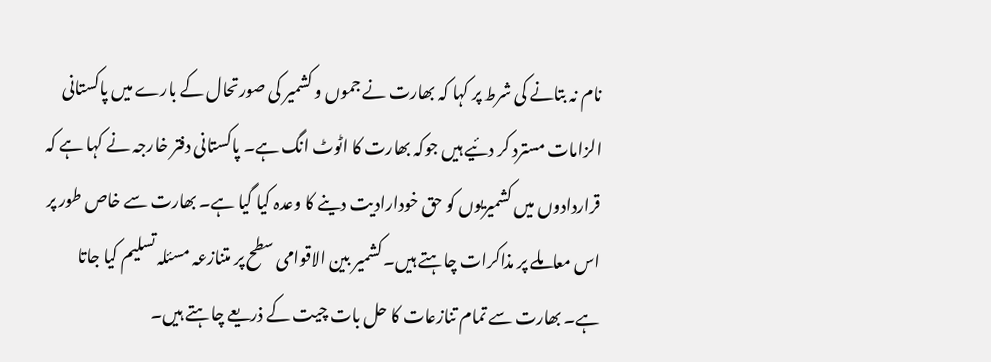نام نہ بتانے کی شرط پر کہا کہ بھارت نے جموں و کشمیر کی صورتحال کے بارے میں پاکستانی الزامات مسترد کر دئیے ہیں جوکہ بھارت کا اٹوٹ انگ ہے۔ پاکستانی دفتر خارجہ نے کہا ہے کہ قراردادوں میں کشمیریوں کو حق خودارادیت دینے کا وعدہ کیا گیا ہے۔ بھارت سے خاص طور پر اس معاملے پر مذاکرات چاہتے ہیں۔ کشمیر بین الاقوامی سطح پر متنازعہ مسئلہ تسلیم کیا جاتا ہے۔ بھارت سے تمام تنازعات کا حل بات چیت کے ذریعے چاہتے ہیں۔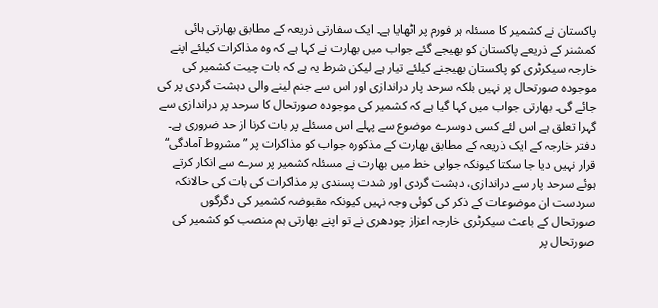پاکستان نے کشمیر کا مسئلہ ہر فورم پر اٹھایا ہے۔ ایک سفارتی ذریعہ کے مطابق بھارتی ہائی کمشنر کے ذریعے پاکستان کو بھیجے گئے جواب میں بھارت نے کہا ہے کہ وہ مذاکرات کیلئے اپنے خارجہ سیکرٹری کو پاکستان بھیجنے کیلئے تیار ہے لیکن شرط یہ ہے کہ بات چیت کشمیر کی موجودہ صورتحال پر نہیں بلکہ سرحد پار دراندازی اور اس سے جنم لینے والی دہشت گردی پر کی جائے گی۔ بھارتی جواب میں کہا گیا ہے کہ کشمیر کی موجودہ صورتحال کا سرحد پر دراندازی سے گہرا تعلق ہے اس لئے کسی دوسرے موضوع سے پہلے اس مسئلے پر بات کرنا از حد ضروری ہے۔ دفتر خارجہ کے ایک ذریعہ کے مطابق بھارت کے مذکورہ جواب کو مذاکرات پر ”مشروط آمادگی“ قرار نہیں دیا جا سکتا کیونکہ جوابی خط میں بھارت نے مسئلہ کشمیر پر سرے سے انکار کرتے ہوئے سرحد پار سے دراندازی، دہشت گردی اور شدت پسندی پر مذاکرات کی بات کی حالانکہ سردست ان موضوعات کے ذکر کی کوئی وجہ نہیں کیونکہ مقبوضہ کشمیر کی دگرگوں صورتحال کے باعث سیکرٹری خارجہ اعزاز چودھری نے تو اپنے بھارتی ہم منصب کو کشمیر کی صورتحال پر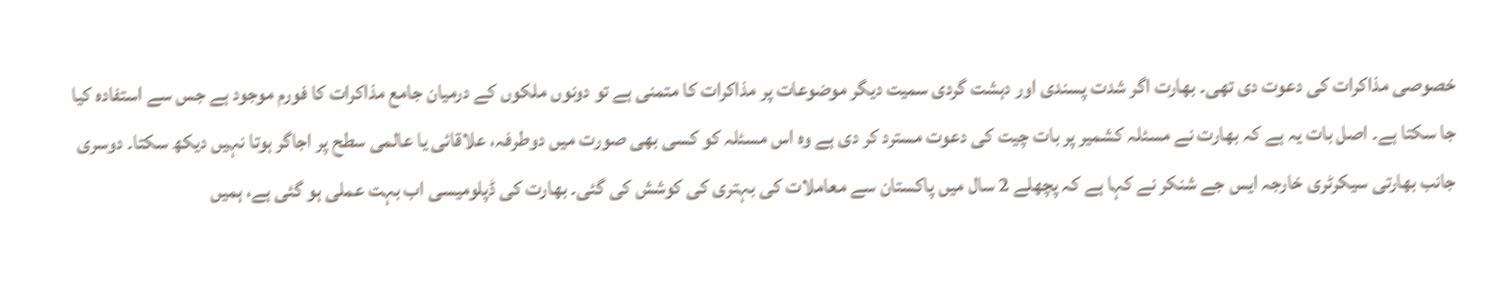خصوصی مذاکرات کی دعوت دی تھی۔ بھارت اگر شدت پسندی اور دہشت گردی سمیت دیگر موضوعات پر مذاکرات کا متمنی ہے تو دونوں ملکوں کے درمیان جامع مذاکرات کا فورم موجود ہے جس سے استفادہ کیا جا سکتا ہے۔ اصل بات یہ ہے کہ بھارت نے مسئلہ کشمیر پر بات چیت کی دعوت مسترد کر دی ہے وہ اس مسئلہ کو کسی بھی صورت میں دوطرفہ، علاقائی یا عالمی سطح پر اجاگر ہوتا نہیں دیکھ سکتا۔ دوسری جانب بھارتی سیکرٹری خارجہ ایس جے شنکر نے کہا ہے کہ پچھلے 2 سال میں پاکستان سے معاملات کی بہتری کی کوشش کی گئی۔ بھارت کی ڈپلومیسی اب بہت عملی ہو گئی ہے، ہمیں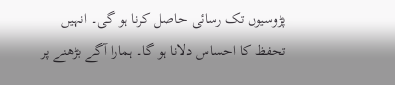پڑوسیوں تک رسائی حاصل کرنا ہو گی۔ انہیں تحفظ کا احساس دلانا ہو گا۔ ہمارا آگے بڑھنے پر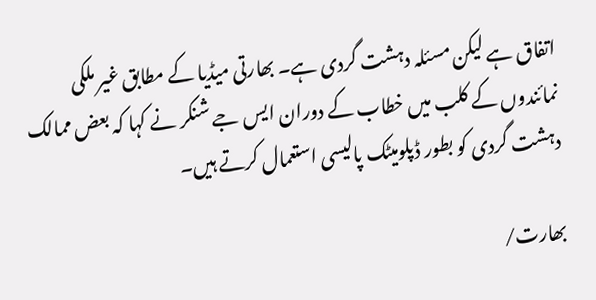اتفاق ہے لیکن مسئلہ دہشت گردی ہے۔ بھارتی میڈیا کے مطابق غیر ملکی نمائندوں کے کلب میں خطاب کے دوران ایس جے شنکر نے کہا کہ بعض ممالک دہشت گردی کو بطور ڈپلومیٹک پالیسی استعمال کرتے ہیں۔

بھارت/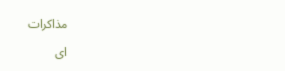مذاکرات

ای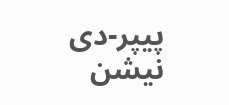پیپر-دی نیشن